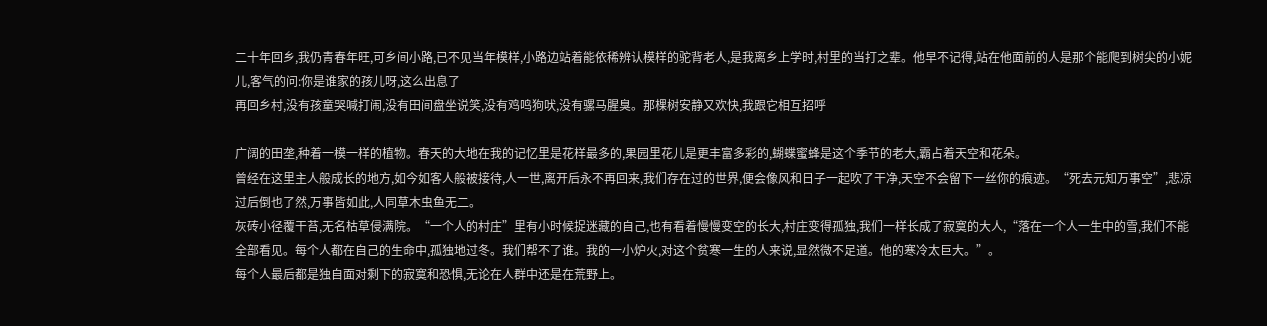二十年回乡,我仍青春年旺,可乡间小路,已不见当年模样,小路边站着能依稀辨认模样的驼背老人,是我离乡上学时,村里的当打之辈。他早不记得,站在他面前的人是那个能爬到树尖的小妮儿,客气的问:你是谁家的孩儿呀,这么出息了
再回乡村,没有孩童哭喊打闹,没有田间盘坐说笑,没有鸡鸣狗吠,没有骡马腥臭。那棵树安静又欢快,我跟它相互招呼

广阔的田垄,种着一模一样的植物。春天的大地在我的记忆里是花样最多的,果园里花儿是更丰富多彩的,蝴蝶蜜蜂是这个季节的老大,霸占着天空和花朵。
曾经在这里主人般成长的地方,如今如客人般被接待,人一世,离开后永不再回来,我们存在过的世界,便会像风和日子一起吹了干净,天空不会留下一丝你的痕迹。“死去元知万事空”,悲凉过后倒也了然,万事皆如此,人同草木虫鱼无二。
灰砖小径覆干苔,无名枯草侵满院。“一个人的村庄”里有小时候捉迷藏的自己,也有看着慢慢变空的长大,村庄变得孤独,我们一样长成了寂寞的大人,“落在一个人一生中的雪,我们不能全部看见。每个人都在自己的生命中,孤独地过冬。我们帮不了谁。我的一小炉火,对这个贫寒一生的人来说,显然微不足道。他的寒冷太巨大。”。
每个人最后都是独自面对剩下的寂寞和恐惧,无论在人群中还是在荒野上。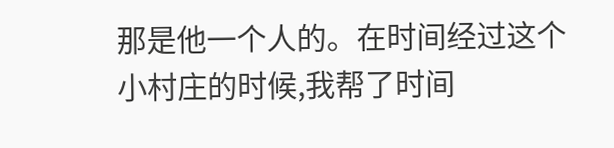那是他一个人的。在时间经过这个小村庄的时候,我帮了时间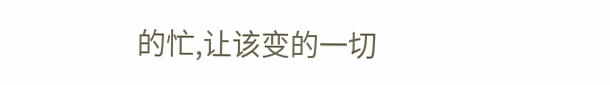的忙,让该变的一切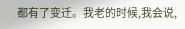都有了变迁。我老的时候,我会说,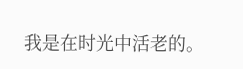我是在时光中活老的。